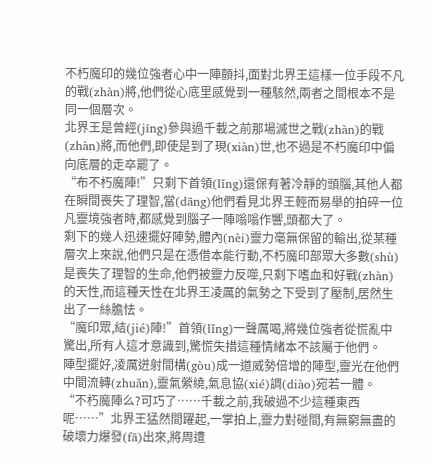不朽魔印的幾位強者心中一陣顫抖,面對北界王這樣一位手段不凡的戰(zhàn)將,他們從心底里感覺到一種駭然,兩者之間根本不是同一個層次。
北界王是曾經(jīng)參與過千載之前那場滅世之戰(zhàn)的戰(zhàn)將,而他們,即使是到了現(xiàn)世,也不過是不朽魔印中偏向底層的走卒罷了。
“布不朽魔陣!”只剩下首領(lǐng)還保有著冷靜的頭腦,其他人都在瞬間喪失了理智,當(dāng)他們看見北界王輕而易舉的拍碎一位凡靈境強者時,都感覺到腦子一陣嗡嗡作響,頭都大了。
剩下的幾人迅速擺好陣勢,體內(nèi)靈力毫無保留的輸出,從某種層次上來說,他們只是在憑借本能行動,不朽魔印部眾大多數(shù)是喪失了理智的生命,他們被靈力反噬,只剩下嗜血和好戰(zhàn)的天性,而這種天性在北界王凌厲的氣勢之下受到了壓制,居然生出了一絲膽怯。
“魔印眾,結(jié)陣!”首領(lǐng)一聲厲喝,將幾位強者從慌亂中驚出,所有人這才意識到,驚慌失措這種情緒本不該屬于他們。
陣型擺好,凌厲迸射間構(gòu)成一道威勢倍增的陣型,靈光在他們中間流轉(zhuǎn),靈氣縈繞,氣息協(xié)調(diào)宛若一體。
“不朽魔陣么?可巧了……千載之前,我破過不少這種東西呢……”北界王猛然間躍起,一掌拍上,靈力對碰間,有無窮無盡的破壞力爆發(fā)出來,將周遭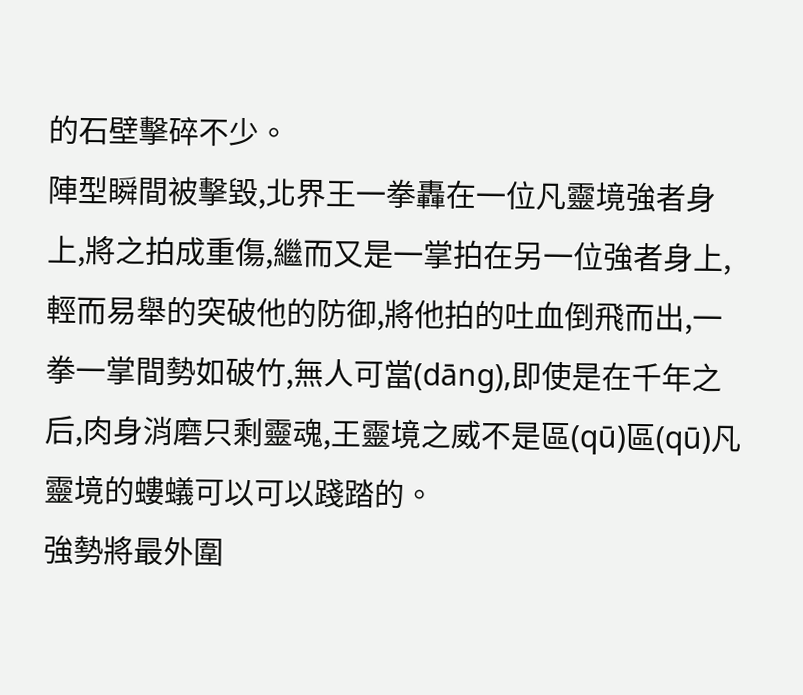的石壁擊碎不少。
陣型瞬間被擊毀,北界王一拳轟在一位凡靈境強者身上,將之拍成重傷,繼而又是一掌拍在另一位強者身上,輕而易舉的突破他的防御,將他拍的吐血倒飛而出,一拳一掌間勢如破竹,無人可當(dāng),即使是在千年之后,肉身消磨只剩靈魂,王靈境之威不是區(qū)區(qū)凡靈境的螻蟻可以可以踐踏的。
強勢將最外圍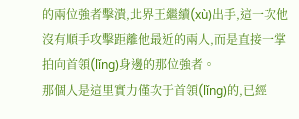的兩位強者擊潰,北界王繼續(xù)出手,這一次他沒有順手攻擊距離他最近的兩人,而是直接一掌拍向首領(lǐng)身邊的那位強者。
那個人是這里實力僅次于首領(lǐng)的,已經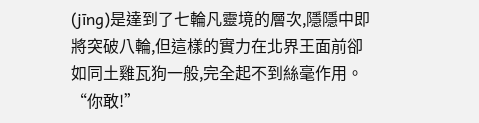(jīng)是達到了七輪凡靈境的層次,隱隱中即將突破八輪,但這樣的實力在北界王面前卻如同土雞瓦狗一般,完全起不到絲毫作用。
“你敢!”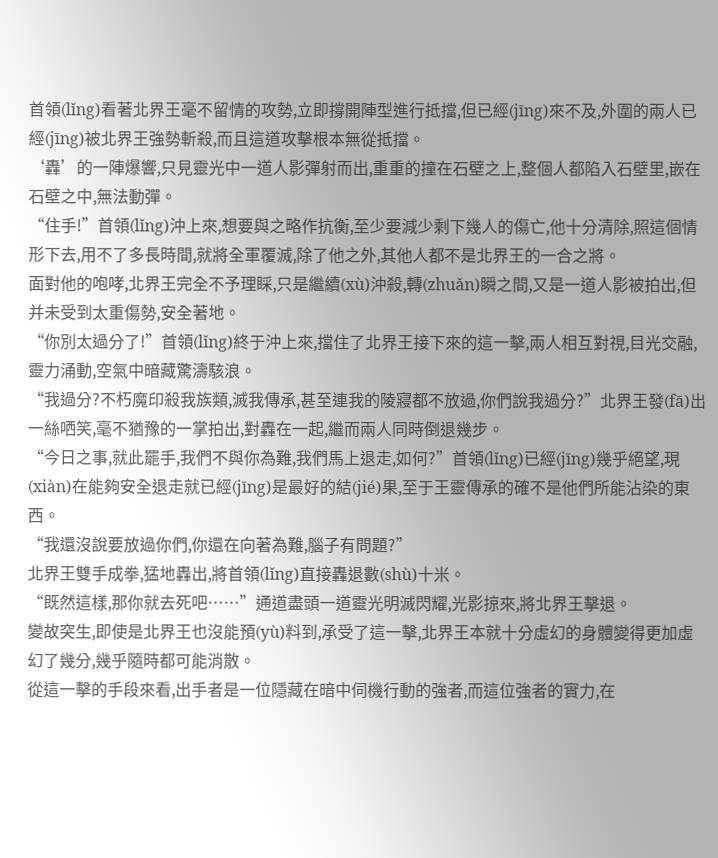首領(lǐng)看著北界王毫不留情的攻勢,立即撐開陣型進行抵擋,但已經(jīng)來不及,外圍的兩人已經(jīng)被北界王強勢斬殺,而且這道攻擊根本無從抵擋。
‘轟’的一陣爆響,只見靈光中一道人影彈射而出,重重的撞在石壁之上,整個人都陷入石壁里,嵌在石壁之中,無法動彈。
“住手!”首領(lǐng)沖上來,想要與之略作抗衡,至少要減少剩下幾人的傷亡,他十分清除,照這個情形下去,用不了多長時間,就將全軍覆滅,除了他之外,其他人都不是北界王的一合之將。
面對他的咆哮,北界王完全不予理睬,只是繼續(xù)沖殺,轉(zhuǎn)瞬之間,又是一道人影被拍出,但并未受到太重傷勢,安全著地。
“你別太過分了!”首領(lǐng)終于沖上來,擋住了北界王接下來的這一擊,兩人相互對視,目光交融,靈力涌動,空氣中暗藏驚濤駭浪。
“我過分?不朽魔印殺我族類,滅我傳承,甚至連我的陵寢都不放過,你們說我過分?”北界王發(fā)出一絲哂笑,毫不猶豫的一掌拍出,對轟在一起,繼而兩人同時倒退幾步。
“今日之事,就此罷手,我們不與你為難,我們馬上退走,如何?”首領(lǐng)已經(jīng)幾乎絕望,現(xiàn)在能夠安全退走就已經(jīng)是最好的結(jié)果,至于王靈傳承的確不是他們所能沾染的東西。
“我還沒說要放過你們,你還在向著為難,腦子有問題?”
北界王雙手成拳,猛地轟出,將首領(lǐng)直接轟退數(shù)十米。
“既然這樣,那你就去死吧……”通道盡頭一道靈光明滅閃耀,光影掠來,將北界王擊退。
變故突生,即使是北界王也沒能預(yù)料到,承受了這一擊,北界王本就十分虛幻的身體變得更加虛幻了幾分,幾乎隨時都可能消散。
從這一擊的手段來看,出手者是一位隱藏在暗中伺機行動的強者,而這位強者的實力,在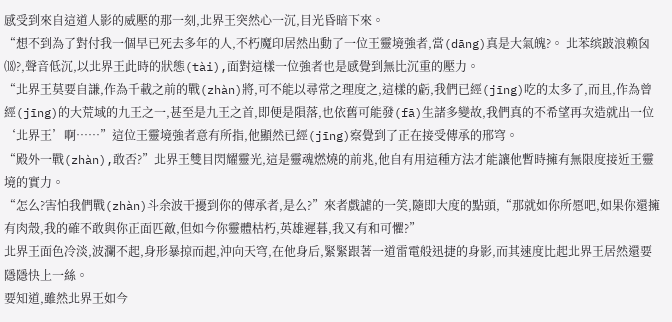感受到來自這道人影的威壓的那一刻,北界王突然心一沉,目光昏暗下來。
“想不到為了對付我一個早已死去多年的人,不朽魔印居然出動了一位王靈境強者,當(dāng)真是大氣魄?。 北苯缤跛浪赖囟⒅?,聲音低沉,以北界王此時的狀態(tài),面對這樣一位強者也是感覺到無比沉重的壓力。
“北界王莫要自謙,作為千載之前的戰(zhàn)將,可不能以尋常之理度之,這樣的虧,我們已經(jīng)吃的太多了,而且,作為曾經(jīng)的大荒域的九王之一,甚至是九王之首,即便是隕落,也依舊可能發(fā)生諸多變故,我們真的不希望再次造就出一位‘北界王’啊……”這位王靈境強者意有所指,他顯然已經(jīng)察覺到了正在接受傳承的邢穹。
“殿外一戰(zhàn),敢否?”北界王雙目閃耀靈光,這是靈魂燃燒的前兆,他自有用這種方法才能讓他暫時擁有無限度接近王靈境的實力。
“怎么?害怕我們戰(zhàn)斗余波干擾到你的傳承者,是么?”來者戲謔的一笑,隨即大度的點頭,“那就如你所愿吧,如果你還擁有肉殼,我的確不敢與你正面匹敵,但如今你靈體枯朽,英雄遲暮,我又有和可懼?”
北界王面色冷淡,波瀾不起,身形暴掠而起,沖向天穹,在他身后,緊緊跟著一道雷電般迅捷的身影,而其速度比起北界王居然還要隱隱快上一絲。
要知道,雖然北界王如今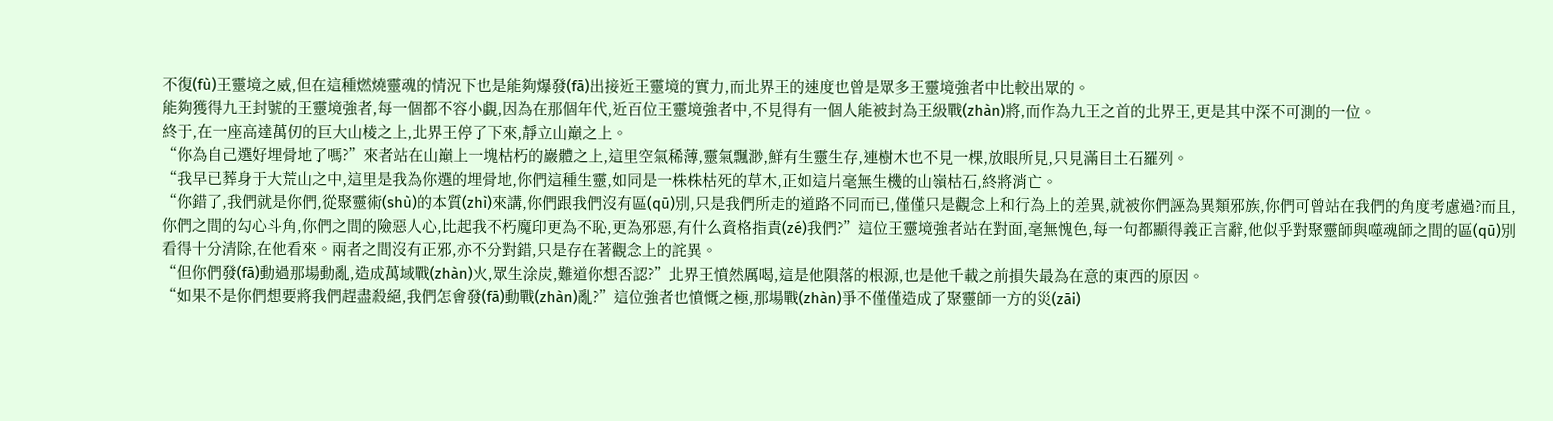不復(fù)王靈境之威,但在這種燃燒靈魂的情況下也是能夠爆發(fā)出接近王靈境的實力,而北界王的速度也曾是眾多王靈境強者中比較出眾的。
能夠獲得九王封號的王靈境強者,每一個都不容小覷,因為在那個年代,近百位王靈境強者中,不見得有一個人能被封為王級戰(zhàn)將,而作為九王之首的北界王,更是其中深不可測的一位。
終于,在一座高達萬仞的巨大山棱之上,北界王停了下來,靜立山巔之上。
“你為自己選好埋骨地了嗎?”來者站在山巔上一塊枯朽的巖體之上,這里空氣稀薄,靈氣飄渺,鮮有生靈生存,連樹木也不見一棵,放眼所見,只見滿目土石羅列。
“我早已葬身于大荒山之中,這里是我為你選的埋骨地,你們這種生靈,如同是一株株枯死的草木,正如這片毫無生機的山嶺枯石,終將消亡。
“你錯了,我們就是你們,從聚靈術(shù)的本質(zhì)來講,你們跟我們沒有區(qū)別,只是我們所走的道路不同而已,僅僅只是觀念上和行為上的差異,就被你們誣為異類邪族,你們可曾站在我們的角度考慮過?而且,你們之間的勾心斗角,你們之間的險惡人心,比起我不朽魔印更為不恥,更為邪惡,有什么資格指責(zé)我們?”這位王靈境強者站在對面,毫無愧色,每一句都顯得義正言辭,他似乎對聚靈師與噬魂師之間的區(qū)別看得十分清除,在他看來。兩者之間沒有正邪,亦不分對錯,只是存在著觀念上的詫異。
“但你們發(fā)動過那場動亂,造成萬域戰(zhàn)火,眾生涂炭,難道你想否認?”北界王憤然厲喝,這是他隕落的根源,也是他千載之前損失最為在意的東西的原因。
“如果不是你們想要將我們趕盡殺絕,我們怎會發(fā)動戰(zhàn)亂?”這位強者也憤慨之極,那場戰(zhàn)爭不僅僅造成了聚靈師一方的災(zāi)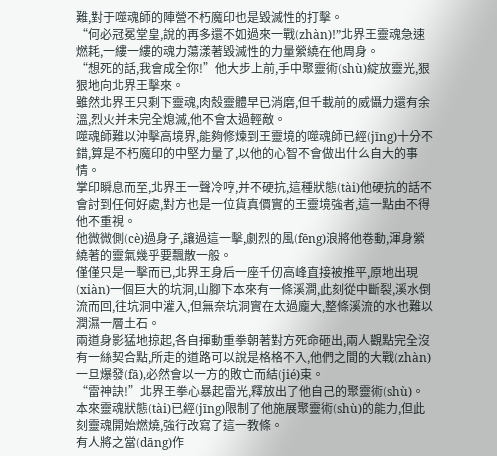難,對于噬魂師的陣營不朽魔印也是毀滅性的打擊。
“何必冠冕堂皇,說的再多還不如過來一戰(zhàn)!”北界王靈魂急速燃耗,一縷一縷的魂力蕩漾著毀滅性的力量縈繞在他周身。
“想死的話,我會成全你!”他大步上前,手中聚靈術(shù)綻放靈光,狠狠地向北界王擊來。
雖然北界王只剩下靈魂,肉殼靈體早已消磨,但千載前的威懾力還有余溫,烈火并未完全熄滅,他不會太過輕敵。
噬魂師難以沖擊高境界,能夠修煉到王靈境的噬魂師已經(jīng)十分不錯,算是不朽魔印的中堅力量了,以他的心智不會做出什么自大的事情。
掌印瞬息而至,北界王一聲冷哼,并不硬抗,這種狀態(tài)他硬抗的話不會討到任何好處,對方也是一位貨真價實的王靈境強者,這一點由不得他不重視。
他微微側(cè)過身子,讓過這一擊,劇烈的風(fēng)浪將他卷動,渾身縈繞著的靈氣幾乎要飄散一般。
僅僅只是一擊而已,北界王身后一座千仞高峰直接被推平,原地出現(xiàn)一個巨大的坑洞,山腳下本來有一條溪澗,此刻從中斷裂,溪水倒流而回,往坑洞中灌入,但無奈坑洞實在太過龐大,整條溪流的水也難以潤濕一層土石。
兩道身影猛地掠起,各自揮動重拳朝著對方死命砸出,兩人觀點完全沒有一絲契合點,所走的道路可以說是格格不入,他們之間的大戰(zhàn)一旦爆發(fā),必然會以一方的敗亡而結(jié)束。
“雷神訣!”北界王拳心暴起雷光,釋放出了他自己的聚靈術(shù)。
本來靈魂狀態(tài)已經(jīng)限制了他施展聚靈術(shù)的能力,但此刻靈魂開始燃燒,強行改寫了這一教條。
有人將之當(dāng)作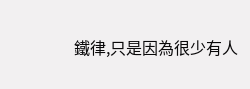鐵律,只是因為很少有人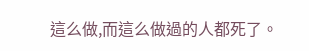這么做,而這么做過的人都死了。